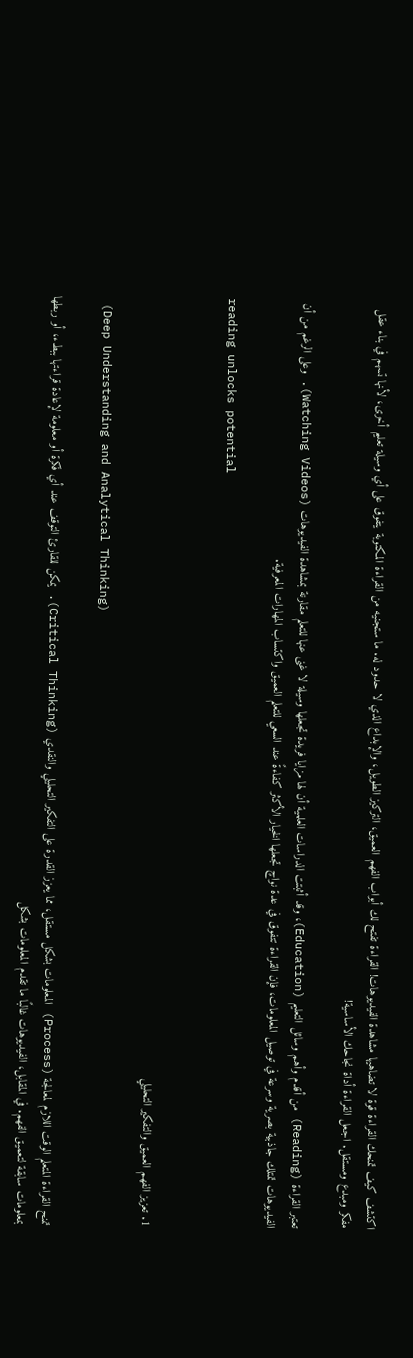اكتشف كيف تمنحك القراءة قوة لا تضاهيها مشاهدة الفيديوهات! القراءة تفتح لك أبواب الفهم العميق، التركيز الطويل، والإبداع الذي لا حدود له. ما ستجنيه من القراءة المكتوبة يتفوق على أي وسيلة تعليم أخرى، لأنها تسهم في بناء عقل مفكر ومبدع ومستقل. اجعل القراءة أداة نجاحك الأساسية!

تعتبر القراءة (Reading) من أقدم وأهم وسائل التعليم (Education)، وقد أثبتت الدراسات العلمية أن لها مزايا فريدة تجعلها وسيلة لا غنى عنها للتعلم مقارنة بمشاهدة الفيديوهات (Watching Videos). وعلى الرغم من أن الفيديوهات تمتلك جاذبية بصرية وسرعة في توصيل المعلومات، فإن القراءة تتفوق في عدة نواحٍ تجعلها الخيار الأكثر كفاءةً عند السعي للتعلم العميق واكتساب المهارات المعرفية.

reading unlocks potential


1. تعزيز الفهم العميق والتفكير التحليلي

 (Deep Understanding and Analytical Thinking)

تمنح القراءة المتعلم الوقت اللازم لمعالجة (Process) المعلومات بشكل مستقل، مما يعزز القدرة على التفكير التحليلي والنقدي (Critical Thinking). يمكن للقارئ التوقف عند أي فكرة أو معلومة لإعادة قراءتها ببطء، أو ربطها بمعلومات سابقة لتعميق الفهم. في المقابل، الفيديوهات غالبًا ما تقدم المعلومات بشكل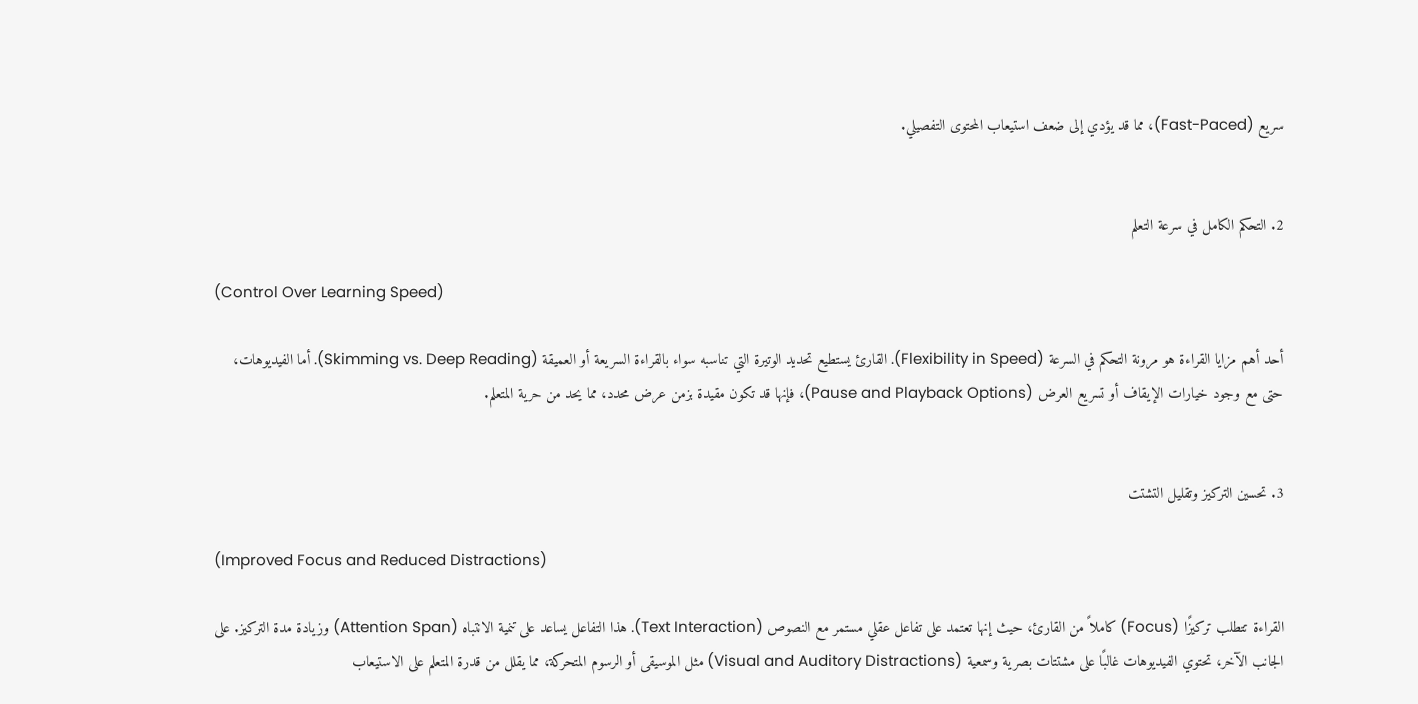سريع (Fast-Paced)، مما قد يؤدي إلى ضعف استيعاب المحتوى التفصيلي.


2. التحكم الكامل في سرعة التعلم

(Control Over Learning Speed)

أحد أهم مزايا القراءة هو مرونة التحكم في السرعة (Flexibility in Speed). القارئ يستطيع تحديد الوتيرة التي تناسبه سواء بالقراءة السريعة أو العميقة (Skimming vs. Deep Reading). أما الفيديوهات، حتى مع وجود خيارات الإيقاف أو تسريع العرض (Pause and Playback Options)، فإنها قد تكون مقيدة بزمن عرض محدد، مما يحد من حرية المتعلم.


3. تحسين التركيز وتقليل التشتت

(Improved Focus and Reduced Distractions)

القراءة تتطلب تركيزًا (Focus) كاملاً من القارئ، حيث إنها تعتمد على تفاعل عقلي مستمر مع النصوص (Text Interaction). هذا التفاعل يساعد على تنمية الانتباه (Attention Span) وزيادة مدة التركيز. على الجانب الآخر، تحتوي الفيديوهات غالبًا على مشتتات بصرية وسمعية (Visual and Auditory Distractions) مثل الموسيقى أو الرسوم المتحركة، مما يقلل من قدرة المتعلم على الاستيعاب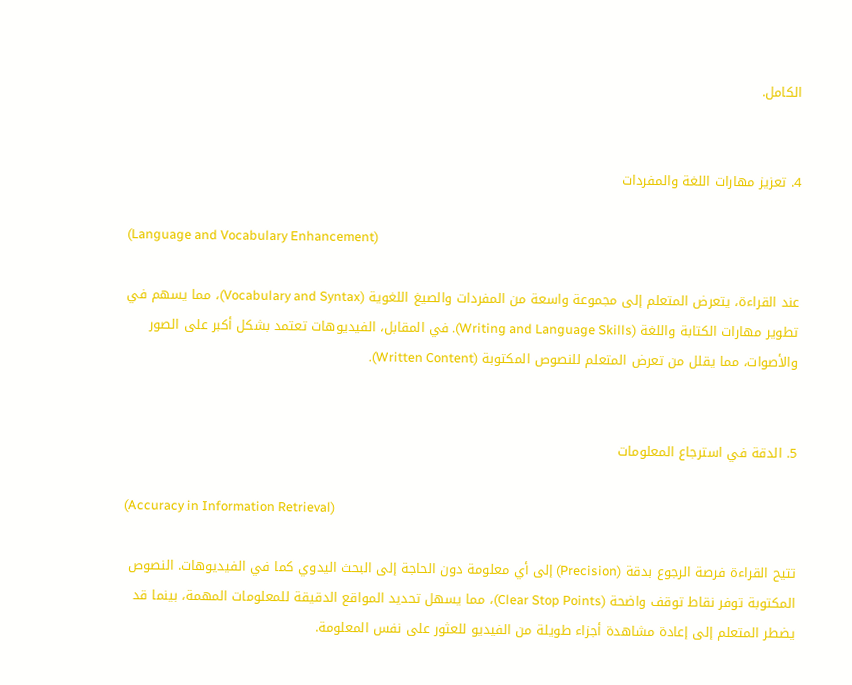الكامل.


4. تعزيز مهارات اللغة والمفردات

(Language and Vocabulary Enhancement)

عند القراءة، يتعرض المتعلم إلى مجموعة واسعة من المفردات والصيغ اللغوية (Vocabulary and Syntax)، مما يسهم في تطوير مهارات الكتابة واللغة (Writing and Language Skills). في المقابل، الفيديوهات تعتمد بشكل أكبر على الصور والأصوات، مما يقلل من تعرض المتعلم للنصوص المكتوبة (Written Content).


5. الدقة في استرجاع المعلومات

(Accuracy in Information Retrieval)

تتيح القراءة فرصة الرجوع بدقة (Precision) إلى أي معلومة دون الحاجة إلى البحث اليدوي كما في الفيديوهات. النصوص المكتوبة توفر نقاط توقف واضحة (Clear Stop Points)، مما يسهل تحديد المواقع الدقيقة للمعلومات المهمة، بينما قد يضطر المتعلم إلى إعادة مشاهدة أجزاء طويلة من الفيديو للعثور على نفس المعلومة.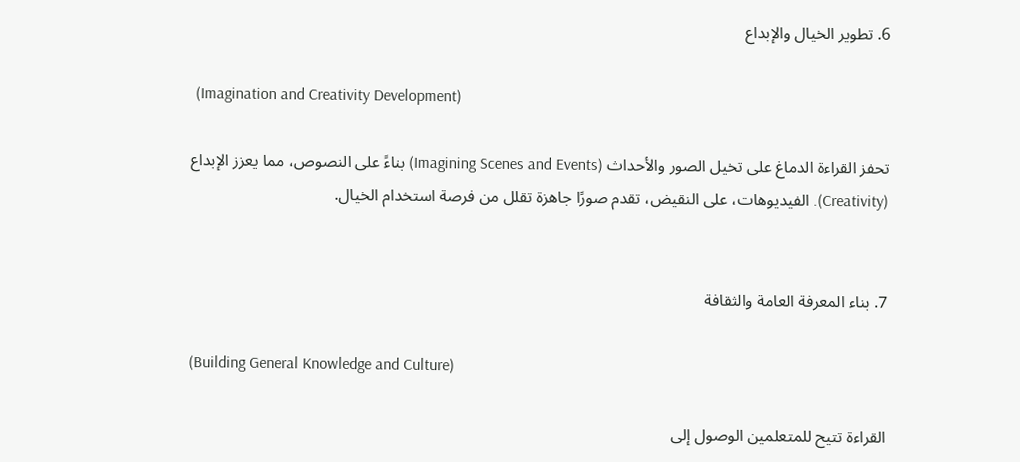6. تطوير الخيال والإبداع

 (Imagination and Creativity Development)

تحفز القراءة الدماغ على تخيل الصور والأحداث (Imagining Scenes and Events) بناءً على النصوص، مما يعزز الإبداع (Creativity). الفيديوهات، على النقيض، تقدم صورًا جاهزة تقلل من فرصة استخدام الخيال.


7. بناء المعرفة العامة والثقافة

(Building General Knowledge and Culture)

القراءة تتيح للمتعلمين الوصول إلى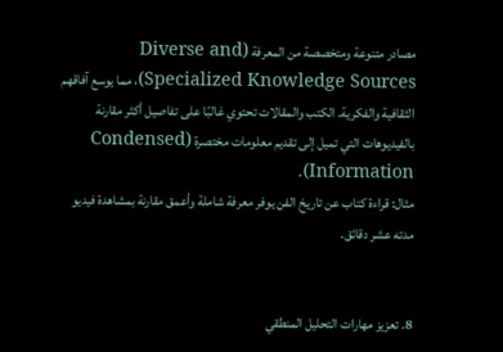مصادر متنوعة ومتخصصة من المعرفة (Diverse and Specialized Knowledge Sources)، مما يوسع آفاقهم الثقافية والفكرية. الكتب والمقالات تحتوي غالبًا على تفاصيل أكثر مقارنة بالفيديوهات التي تميل إلى تقديم معلومات مختصرة (Condensed Information).
مثال: قراءة كتاب عن تاريخ الفن يوفر معرفة شاملة وأعمق مقارنة بمشاهدة فيديو مدته عشر دقائق.


8. تعزيز مهارات التحليل المنطقي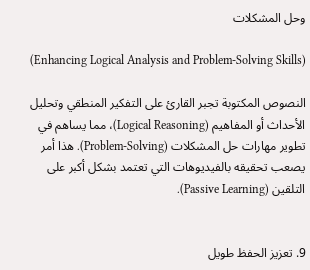وحل المشكلات

(Enhancing Logical Analysis and Problem-Solving Skills)

النصوص المكتوبة تجبر القارئ على التفكير المنطقي وتحليل الأحداث أو المفاهيم (Logical Reasoning)، مما يساهم في تطوير مهارات حل المشكلات (Problem-Solving). هذا أمر يصعب تحقيقه بالفيديوهات التي تعتمد بشكل أكبر على التلقين (Passive Learning).


9. تعزيز الحفظ طويل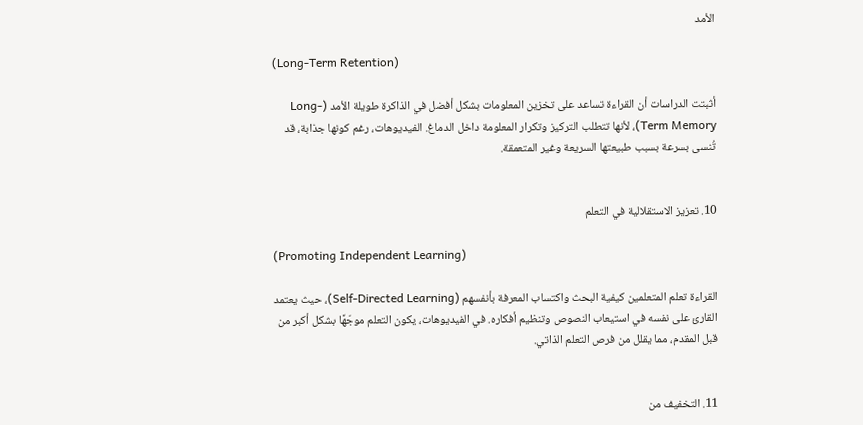الأمد

(Long-Term Retention)

أثبتت الدراسات أن القراءة تساعد على تخزين المعلومات بشكل أفضل في الذاكرة طويلة الأمد (Long-Term Memory)، لأنها تتطلب التركيز وتكرار المعلومة داخل الدماغ. الفيديوهات، رغم كونها جذابة، قد تُنسى بسرعة بسبب طبيعتها السريعة وغير المتعمقة.


10. تعزيز الاستقلالية في التعلم

(Promoting Independent Learning)

القراءة تعلم المتعلمين كيفية البحث واكتساب المعرفة بأنفسهم (Self-Directed Learning)، حيث يعتمد القارئ على نفسه في استيعاب النصوص وتنظيم أفكاره. في الفيديوهات، يكون التعلم موجّهًا بشكل أكبر من قبل المقدم، مما يقلل من فرص التعلم الذاتي.


11. التخفيف من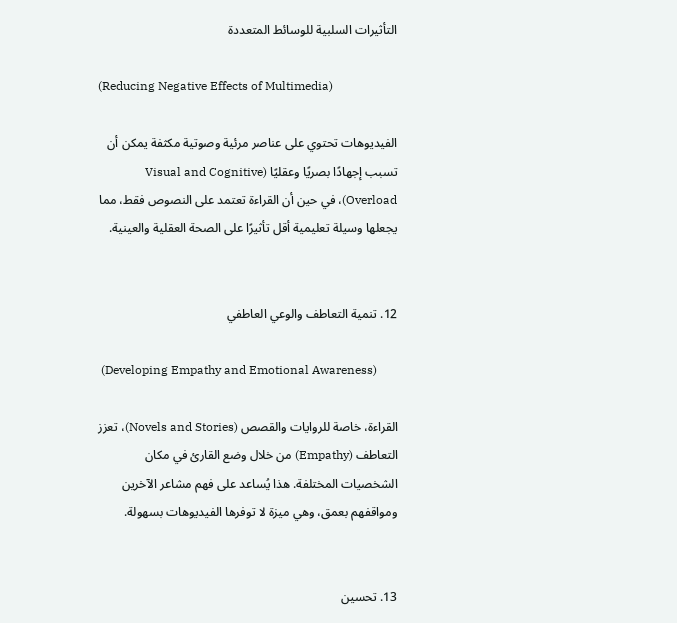التأثيرات السلبية للوسائط المتعددة

(Reducing Negative Effects of Multimedia)

الفيديوهات تحتوي على عناصر مرئية وصوتية مكثفة يمكن أن تسبب إجهادًا بصريًا وعقليًا (Visual and Cognitive Overload)، في حين أن القراءة تعتمد على النصوص فقط، مما يجعلها وسيلة تعليمية أقل تأثيرًا على الصحة العقلية والعينية.


12. تنمية التعاطف والوعي العاطفي

 (Developing Empathy and Emotional Awareness)

القراءة، خاصة للروايات والقصص (Novels and Stories)، تعزز التعاطف (Empathy) من خلال وضع القارئ في مكان الشخصيات المختلفة. هذا يُساعد على فهم مشاعر الآخرين ومواقفهم بعمق، وهي ميزة لا توفرها الفيديوهات بسهولة.


13. تحسين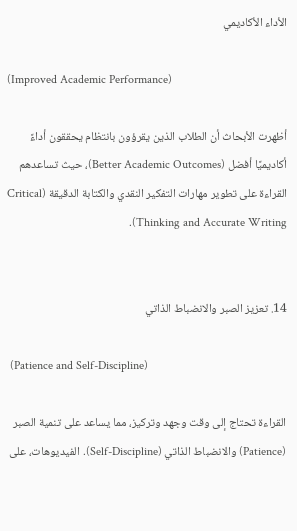الأداء الأكاديمي

(Improved Academic Performance)

أظهرت الأبحاث أن الطلاب الذين يقرؤون بانتظام يحققون أداءً أكاديميًا أفضل (Better Academic Outcomes)، حيث تساعدهم القراءة على تطوير مهارات التفكير النقدي والكتابة الدقيقة (Critical Thinking and Accurate Writing).


14. تعزيز الصبر والانضباط الذاتي

 (Patience and Self-Discipline)

القراءة تحتاج إلى وقت وجهد وتركيز، مما يساعد على تنمية الصبر (Patience) والانضباط الذاتي (Self-Discipline). الفيديوهات، على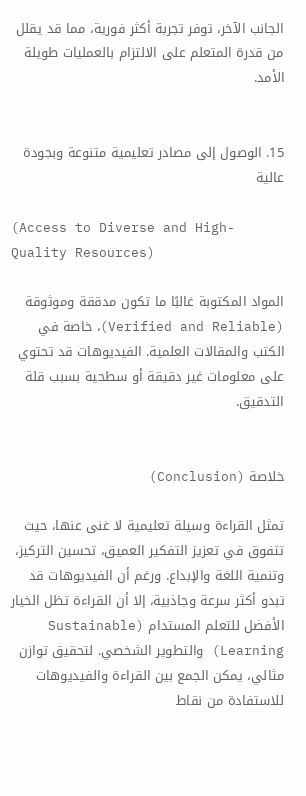الجانب الآخر، توفر تجربة أكثر فورية، مما قد يقلل من قدرة المتعلم على الالتزام بالعمليات طويلة الأمد.


15. الوصول إلى مصادر تعليمية متنوعة وبجودة عالية

(Access to Diverse and High-Quality Resources)

المواد المكتوبة غالبًا ما تكون مدققة وموثوقة (Verified and Reliable)، خاصة في الكتب والمقالات العلمية. الفيديوهات قد تحتوي على معلومات غير دقيقة أو سطحية بسبب قلة التدقيق.


خلاصة (Conclusion)

تمثل القراءة وسيلة تعليمية لا غنى عنها، حيث تتفوق في تعزيز التفكير العميق، تحسين التركيز، وتنمية اللغة والإبداع. ورغم أن الفيديوهات قد تبدو أكثر سرعة وجاذبية، إلا أن القراءة تظل الخيار الأفضل للتعلم المستدام (Sustainable Learning) والتطوير الشخصي. لتحقيق توازن مثالي، يمكن الجمع بين القراءة والفيديوهات للاستفادة من نقاط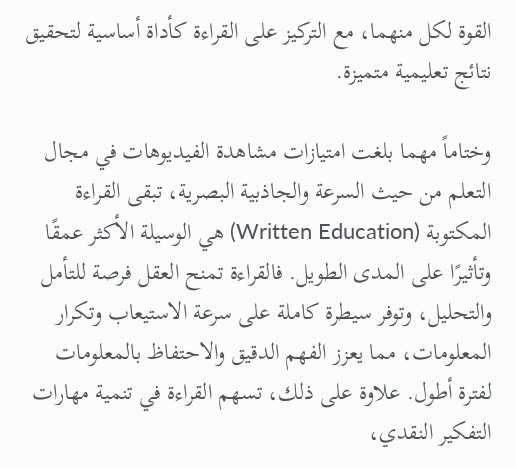القوة لكل منهما، مع التركيز على القراءة كأداة أساسية لتحقيق نتائج تعليمية متميزة.

وختاماً مهما بلغت امتيازات مشاهدة الفيديوهات في مجال التعلم من حيث السرعة والجاذبية البصرية، تبقى القراءة المكتوبة (Written Education) هي الوسيلة الأكثر عمقًا وتأثيرًا على المدى الطويل. فالقراءة تمنح العقل فرصة للتأمل والتحليل، وتوفر سيطرة كاملة على سرعة الاستيعاب وتكرار المعلومات، مما يعزز الفهم الدقيق والاحتفاظ بالمعلومات لفترة أطول. علاوة على ذلك، تسهم القراءة في تنمية مهارات التفكير النقدي،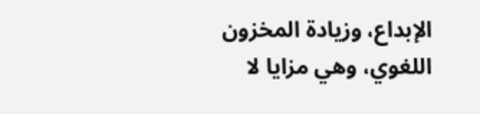الإبداع، وزيادة المخزون اللغوي، وهي مزايا لا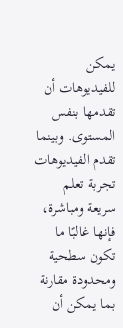يمكن للفيديوهات أن تقدمها بنفس المستوى. وبينما تقدم الفيديوهات تجربة تعلم سريعة ومباشرة، فإنها غالبًا ما تكون سطحية ومحدودة مقارنة بما يمكن أن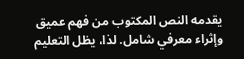يقدمه النص المكتوب من فهم عميق وإثراء معرفي شامل. لذا، يظل التعليم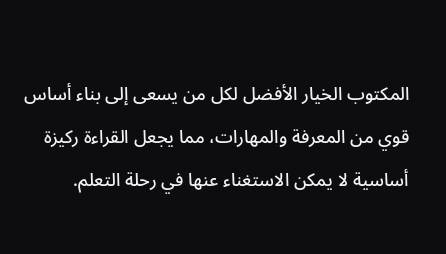المكتوب الخيار الأفضل لكل من يسعى إلى بناء أساس قوي من المعرفة والمهارات، مما يجعل القراءة ركيزة أساسية لا يمكن الاستغناء عنها في رحلة التعلم.